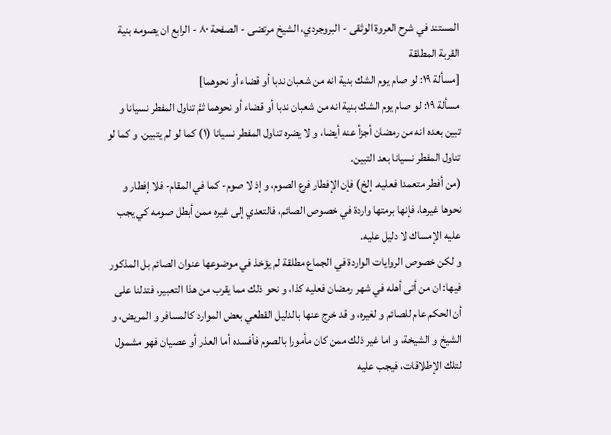المستند في شرح العروة الوثقى - البروجردي، الشيخ مرتضى - الصفحة ٨٠ - الرابع ان يصومه بنية القربة المطلقة
[مسألة ١٩: لو صام يوم الشك بنية انه من شعبان ندبا أو قضاء أو نحوهما]
مسألة ١٩: لو صام يوم الشك بنية انه من شعبان ندبا أو قضاء أو نحوهما ثمَّ تناول المفطر نسيانا و تبين بعده انه من رمضان أجزأ عنه أيضا، و لا يضره تناول المفطر نسيانا (١) كما لو لم يتبين. و كما لو تناول المفطر نسيانا بعد التبين.
(من أفطر متعمدا فعليه. إلخ) فإن الإفطار فرع الصوم، و إذ لا صوم- كما في المقام- فلا إفطار و نحوها غيرها، فإنها برمتها واردة في خصوص الصائم، فالتعدي إلى غيره ممن أبطل صومه كي يجب عليه الإمساك لا دليل عليه.
و لكن خصوص الروايات الواردة في الجماع مطلقة لم يؤخذ في موضوعها عنوان الصائم بل المذكور فيها: ان من أتى أهله في شهر رمضان فعليه كذا، و نحو ذلك مما يقرب من هذا التعبير، فتدلنا على أن الحكم عام للصائم و لغيره، و قد خرج عنها بالدليل القطعي بعض الموارد كالمسافر و المريض، و الشيخ و الشيخة، و اما غير ذلك ممن كان مأمورا بالصوم فأفسده أما العذر أو عصيان فهو مشمول لتلك الإطلاقات، فيجب عليه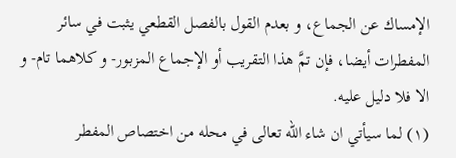الإمساك عن الجماع، و بعدم القول بالفصل القطعي يثبت في سائر المفطرات أيضا، فإن تمَّ هذا التقريب أو الإجماع المزبور- و كلاهما تام- و الا فلا دليل عليه.
(١) لما سيأتي ان شاء اللّه تعالى في محله من اختصاص المفطر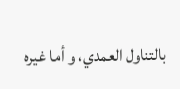بالتناول العمدي، و أما غيره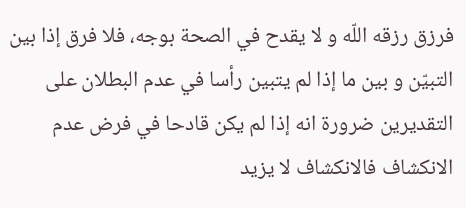فرزق رزقه اللّه و لا يقدح في الصحة بوجه، فلا فرق إذا بين التبيّن و بين ما إذا لم يتبين رأسا في عدم البطلان على التقديرين ضرورة انه إذا لم يكن قادحا في فرض عدم الانكشاف فالانكشاف لا يزيد